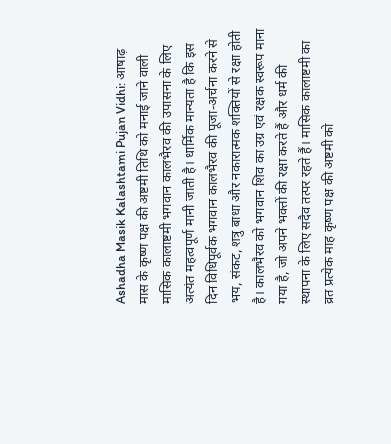Ashadha Masik Kalashtami Pujan Vidhi: आषाढ़ मास के कृष्ण पक्ष की अष्टमी तिथि को मनाई जाने वाली मासिक कालाष्टमी भगवान कालभैरव की उपासना के लिए अत्यंत महत्वपूर्ण मानी जाती है। धार्मिक मान्यता है कि इस दिन विधिपूर्वक भगवान कालभैरव की पूजा-अर्चना करने से भय, संकट, शत्रु बाधा और नकारात्मक शक्तियों से रक्षा होती है। कालभैरव को भगवान शिव का उग्र एवं रक्षक स्वरूप माना गया है, जो अपने भक्तों की रक्षा करते हैं और धर्म की स्थापना के लिए सदैव तत्पर रहते हैं। मासिक कालाष्टमी का व्रत प्रत्येक माह कृष्ण पक्ष की अष्टमी को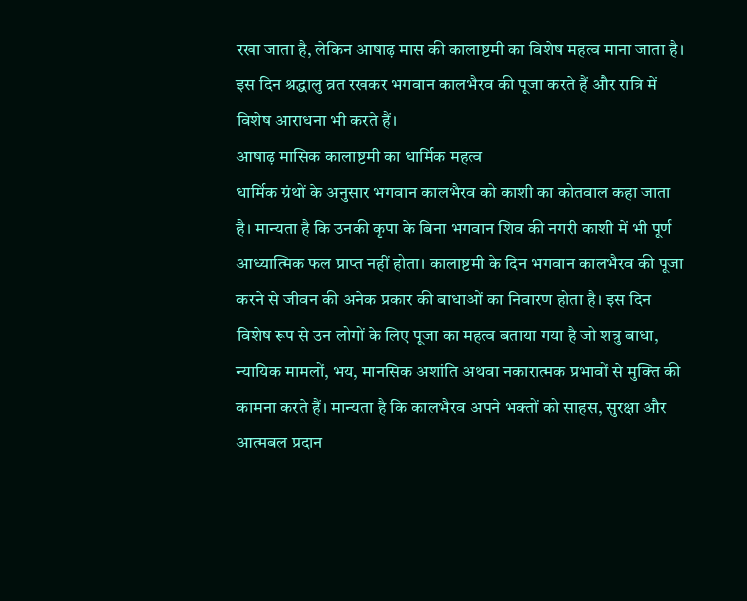रखा जाता है, लेकिन आषाढ़ मास की कालाष्टमी का विशेष महत्व माना जाता है। इस दिन श्रद्धालु व्रत रखकर भगवान कालभैरव की पूजा करते हैं और रात्रि में विशेष आराधना भी करते हैं।
आषाढ़ मासिक कालाष्टमी का धार्मिक महत्व
धार्मिक ग्रंथों के अनुसार भगवान कालभैरव को काशी का कोतवाल कहा जाता है। मान्यता है कि उनकी कृपा के बिना भगवान शिव की नगरी काशी में भी पूर्ण आध्यात्मिक फल प्राप्त नहीं होता। कालाष्टमी के दिन भगवान कालभैरव की पूजा करने से जीवन की अनेक प्रकार की बाधाओं का निवारण होता है। इस दिन विशेष रूप से उन लोगों के लिए पूजा का महत्व बताया गया है जो शत्रु बाधा, न्यायिक मामलों, भय, मानसिक अशांति अथवा नकारात्मक प्रभावों से मुक्ति की कामना करते हैं। मान्यता है कि कालभैरव अपने भक्तों को साहस, सुरक्षा और आत्मबल प्रदान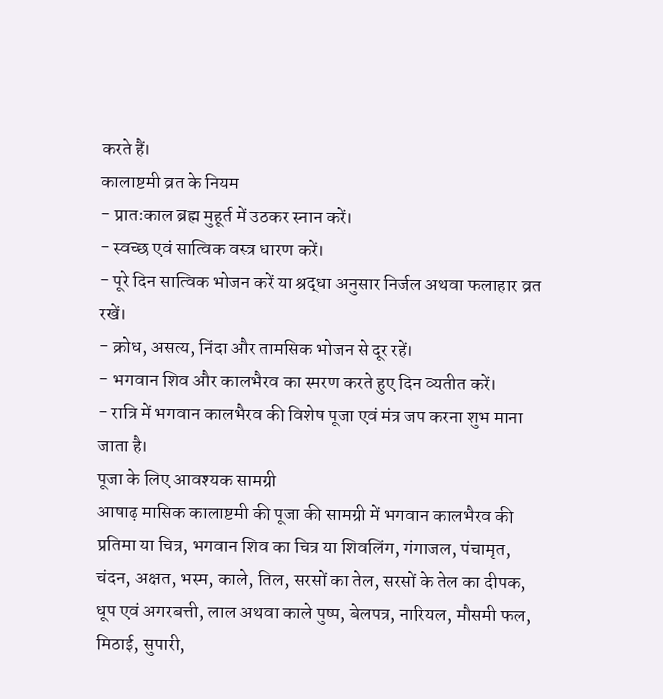करते हैं।
कालाष्टमी व्रत के नियम
- प्रातःकाल ब्रह्म मुहूर्त में उठकर स्नान करें।
- स्वच्छ एवं सात्विक वस्त्र धारण करें।
- पूरे दिन सात्विक भोजन करें या श्रद्धा अनुसार निर्जल अथवा फलाहार व्रत रखें।
- क्रोध, असत्य, निंदा और तामसिक भोजन से दूर रहें।
- भगवान शिव और कालभैरव का स्मरण करते हुए दिन व्यतीत करें।
- रात्रि में भगवान कालभैरव की विशेष पूजा एवं मंत्र जप करना शुभ माना जाता है।
पूजा के लिए आवश्यक सामग्री
आषाढ़ मासिक कालाष्टमी की पूजा की सामग्री में भगवान कालभैरव की प्रतिमा या चित्र, भगवान शिव का चित्र या शिवलिंग, गंगाजल, पंचामृत, चंदन, अक्षत, भस्म, काले, तिल, सरसों का तेल, सरसों के तेल का दीपक, धूप एवं अगरबत्ती, लाल अथवा काले पुष्प, बेलपत्र, नारियल, मौसमी फल, मिठाई, सुपारी,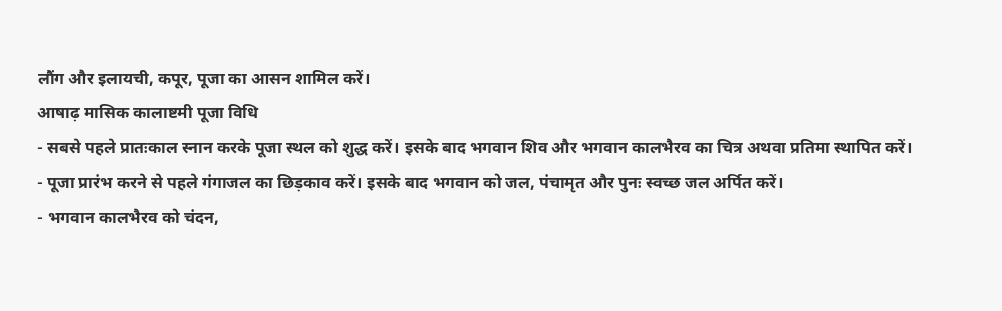लौंग और इलायची, कपूर, पूजा का आसन शामिल करें।
आषाढ़ मासिक कालाष्टमी पूजा विधि
- सबसे पहले प्रातःकाल स्नान करके पूजा स्थल को शुद्ध करें। इसके बाद भगवान शिव और भगवान कालभैरव का चित्र अथवा प्रतिमा स्थापित करें।
- पूजा प्रारंभ करने से पहले गंगाजल का छिड़काव करें। इसके बाद भगवान को जल, पंचामृत और पुनः स्वच्छ जल अर्पित करें।
- भगवान कालभैरव को चंदन,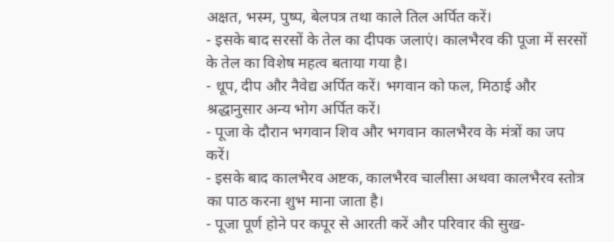अक्षत, भस्म, पुष्प, बेलपत्र तथा काले तिल अर्पित करें।
- इसके बाद सरसों के तेल का दीपक जलाएं। कालभैरव की पूजा में सरसों के तेल का विशेष महत्व बताया गया है।
- धूप, दीप और नैवेद्य अर्पित करें। भगवान को फल, मिठाई और श्रद्धानुसार अन्य भोग अर्पित करें।
- पूजा के दौरान भगवान शिव और भगवान कालभैरव के मंत्रों का जप करें।
- इसके बाद कालभैरव अष्टक, कालभैरव चालीसा अथवा कालभैरव स्तोत्र का पाठ करना शुभ माना जाता है।
- पूजा पूर्ण होने पर कपूर से आरती करें और परिवार की सुख-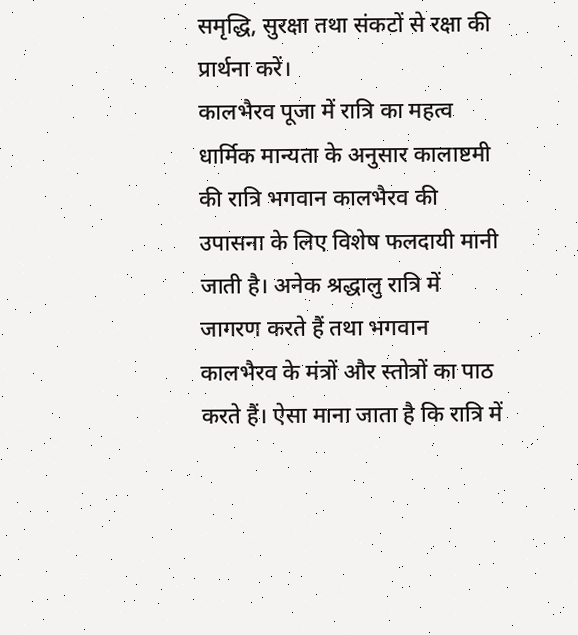समृद्धि, सुरक्षा तथा संकटों से रक्षा की प्रार्थना करें।
कालभैरव पूजा में रात्रि का महत्व
धार्मिक मान्यता के अनुसार कालाष्टमी की रात्रि भगवान कालभैरव की उपासना के लिए विशेष फलदायी मानी जाती है। अनेक श्रद्धालु रात्रि में जागरण करते हैं तथा भगवान कालभैरव के मंत्रों और स्तोत्रों का पाठ करते हैं। ऐसा माना जाता है कि रात्रि में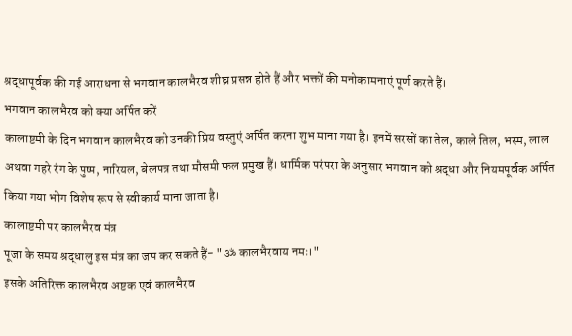श्रद्धापूर्वक की गई आराधना से भगवान कालभैरव शीघ्र प्रसन्न होते हैं और भक्तों की मनोकामनाएं पूर्ण करते हैं।
भगवान कालभैरव को क्या अर्पित करें
कालाष्टमी के दिन भगवान कालभैरव को उनकी प्रिय वस्तुएं अर्पित करना शुभ माना गया है। इनमें सरसों का तेल, काले तिल, भस्म, लाल अथवा गहरे रंग के पुष्प, नारियल, बेलपत्र तथा मौसमी फल प्रमुख हैं। धार्मिक परंपरा के अनुसार भगवान को श्रद्धा और नियमपूर्वक अर्पित किया गया भोग विशेष रूप से स्वीकार्य माना जाता है।
कालाष्टमी पर कालभैरव मंत्र
पूजा के समय श्रद्धालु इस मंत्र का जप कर सकते हैं- "ॐ कालभैरवाय नमः।"
इसके अतिरिक्त कालभैरव अष्टक एवं कालभैरव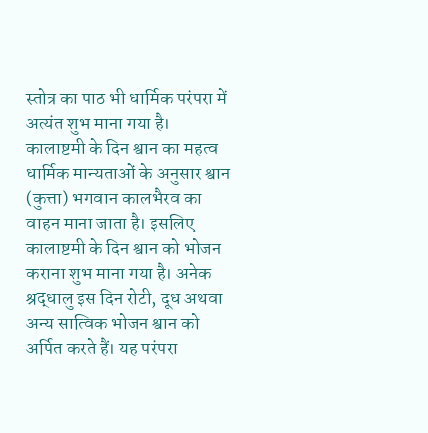स्तोत्र का पाठ भी धार्मिक परंपरा में अत्यंत शुभ माना गया है।
कालाष्टमी के दिन श्वान का महत्व
धार्मिक मान्यताओं के अनुसार श्वान (कुत्ता) भगवान कालभैरव का वाहन माना जाता है। इसलिए कालाष्टमी के दिन श्वान को भोजन कराना शुभ माना गया है। अनेक श्रद्धालु इस दिन रोटी, दूध अथवा अन्य सात्विक भोजन श्वान को अर्पित करते हैं। यह परंपरा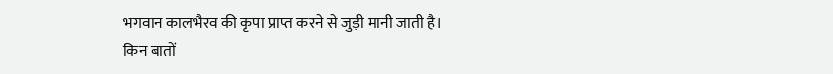भगवान कालभैरव की कृपा प्राप्त करने से जुड़ी मानी जाती है।
किन बातों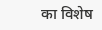का विशेष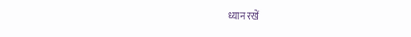ध्यान रखें